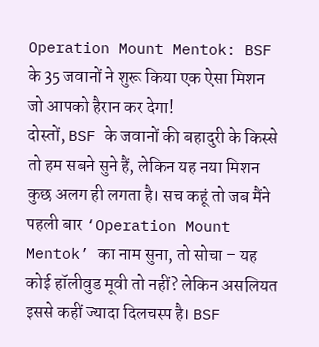Operation Mount Mentok: BSF के 35 जवानों ने शुरू किया एक ऐसा मिशन जो आपको हैरान कर देगा!
दोस्तों, BSF के जवानों की बहादुरी के किस्से तो हम सबने सुने हैं, लेकिन यह नया मिशन कुछ अलग ही लगता है। सच कहूं तो जब मैंने पहली बार ‘Operation Mount Mentok’ का नाम सुना, तो सोचा – यह कोई हॉलीवुड मूवी तो नहीं? लेकिन असलियत इससे कहीं ज्यादा दिलचस्प है। BSF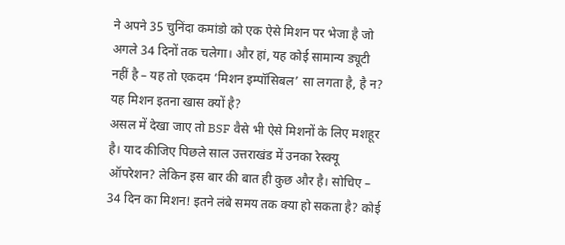ने अपने 35 चुनिंदा कमांडो को एक ऐसे मिशन पर भेजा है जो अगले 34 दिनों तक चलेगा। और हां, यह कोई सामान्य ड्यूटी नहीं है – यह तो एकदम ‘मिशन इम्पॉसिबल’ सा लगता है, है न?
यह मिशन इतना खास क्यों है?
असल में देखा जाए तो BSF वैसे भी ऐसे मिशनों के लिए मशहूर है। याद कीजिए पिछले साल उत्तराखंड में उनका रेस्क्यू ऑपरेशन? लेकिन इस बार की बात ही कुछ और है। सोचिए – 34 दिन का मिशन! इतने लंबे समय तक क्या हो सकता है? कोई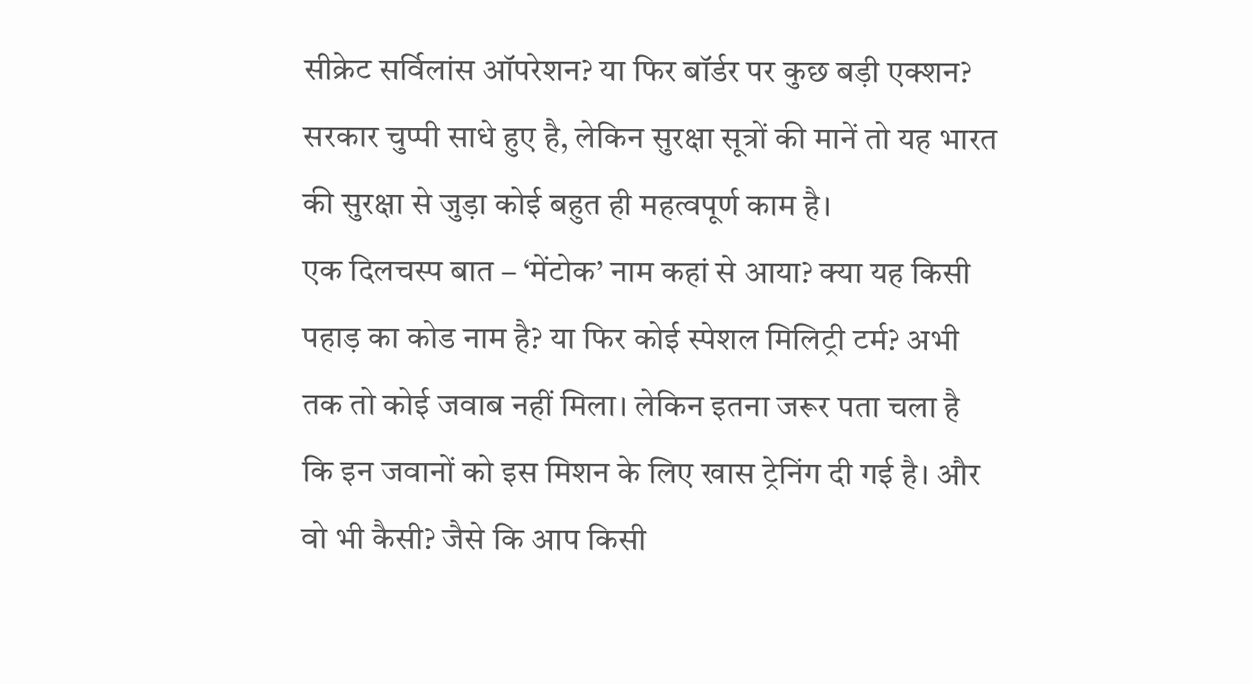सीक्रेट सर्विलांस ऑपरेशन? या फिर बॉर्डर पर कुछ बड़ी एक्शन? सरकार चुप्पी साधे हुए है, लेकिन सुरक्षा सूत्रों की मानें तो यह भारत की सुरक्षा से जुड़ा कोई बहुत ही महत्वपूर्ण काम है।
एक दिलचस्प बात – ‘मेंटोक’ नाम कहां से आया? क्या यह किसी पहाड़ का कोड नाम है? या फिर कोई स्पेशल मिलिट्री टर्म? अभी तक तो कोई जवाब नहीं मिला। लेकिन इतना जरूर पता चला है कि इन जवानों को इस मिशन के लिए खास ट्रेनिंग दी गई है। और वो भी कैसी? जैसे कि आप किसी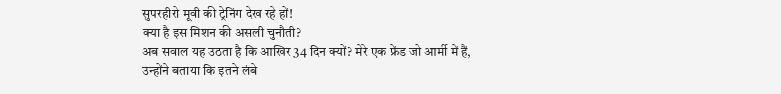सुपरहीरो मूवी की ट्रेनिंग देख रहे हों!
क्या है इस मिशन की असली चुनौती?
अब सवाल यह उठता है कि आखिर 34 दिन क्यों? मेरे एक फ्रेंड जो आर्मी में हैं, उन्होंने बताया कि इतने लंबे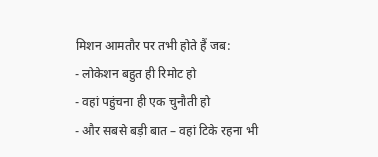मिशन आमतौर पर तभी होते हैं जब:
- लोकेशन बहुत ही रिमोट हो
- वहां पहुंचना ही एक चुनौती हो
- और सबसे बड़ी बात – वहां टिके रहना भी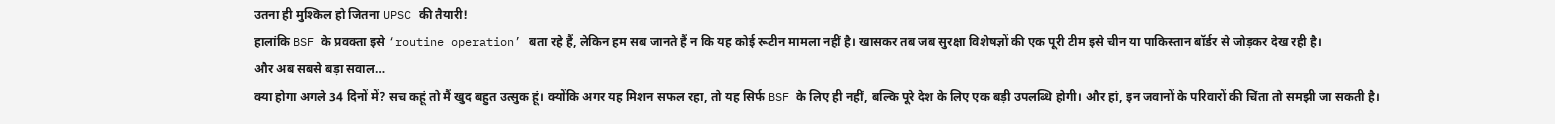उतना ही मुश्किल हो जितना UPSC की तैयारी!
हालांकि BSF के प्रवक्ता इसे ‘routine operation’ बता रहे हैं, लेकिन हम सब जानते हैं न कि यह कोई रूटीन मामला नहीं है। खासकर तब जब सुरक्षा विशेषज्ञों की एक पूरी टीम इसे चीन या पाकिस्तान बॉर्डर से जोड़कर देख रही है।
और अब सबसे बड़ा सवाल…
क्या होगा अगले 34 दिनों में? सच कहूं तो मैं खुद बहुत उत्सुक हूं। क्योंकि अगर यह मिशन सफल रहा, तो यह सिर्फ BSF के लिए ही नहीं, बल्कि पूरे देश के लिए एक बड़ी उपलब्धि होगी। और हां, इन जवानों के परिवारों की चिंता तो समझी जा सकती है।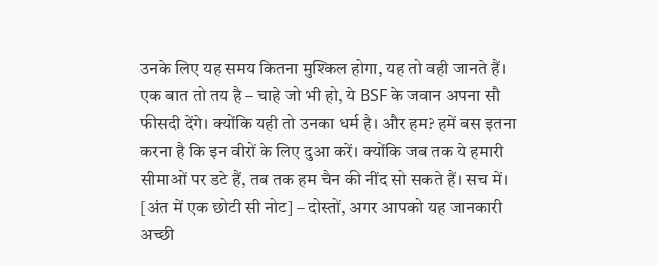उनके लिए यह समय कितना मुश्किल होगा, यह तो वही जानते हैं।
एक बात तो तय है – चाहे जो भी हो, ये BSF के जवान अपना सौ फीसदी देंगे। क्योंकि यही तो उनका धर्म है। और हम? हमें बस इतना करना है कि इन वीरों के लिए दुआ करें। क्योंकि जब तक ये हमारी सीमाओं पर डटे हैं, तब तक हम चैन की नींद सो सकते हैं। सच में।
[अंत में एक छोटी सी नोट] – दोस्तों, अगर आपको यह जानकारी अच्छी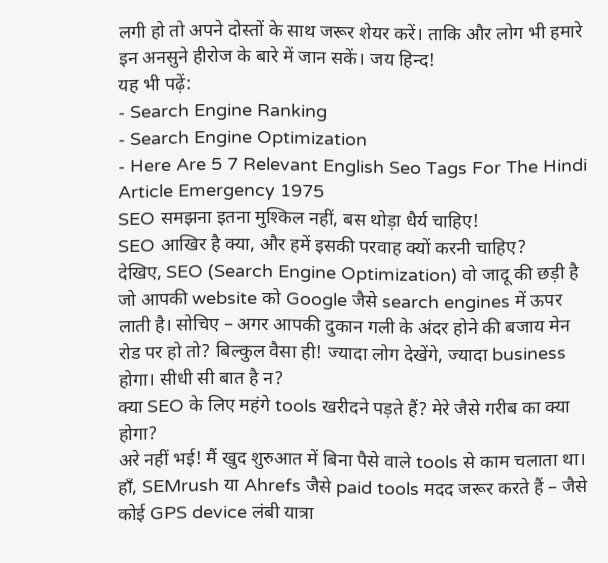लगी हो तो अपने दोस्तों के साथ जरूर शेयर करें। ताकि और लोग भी हमारे इन अनसुने हीरोज के बारे में जान सकें। जय हिन्द!
यह भी पढ़ें:
- Search Engine Ranking
- Search Engine Optimization
- Here Are 5 7 Relevant English Seo Tags For The Hindi Article Emergency 1975
SEO समझना इतना मुश्किल नहीं, बस थोड़ा धैर्य चाहिए!
SEO आखिर है क्या, और हमें इसकी परवाह क्यों करनी चाहिए?
देखिए, SEO (Search Engine Optimization) वो जादू की छड़ी है जो आपकी website को Google जैसे search engines में ऊपर लाती है। सोचिए – अगर आपकी दुकान गली के अंदर होने की बजाय मेन रोड पर हो तो? बिल्कुल वैसा ही! ज्यादा लोग देखेंगे, ज्यादा business होगा। सीधी सी बात है न?
क्या SEO के लिए महंगे tools खरीदने पड़ते हैं? मेरे जैसे गरीब का क्या होगा?
अरे नहीं भई! मैं खुद शुरुआत में बिना पैसे वाले tools से काम चलाता था। हाँ, SEMrush या Ahrefs जैसे paid tools मदद जरूर करते हैं – जैसे कोई GPS device लंबी यात्रा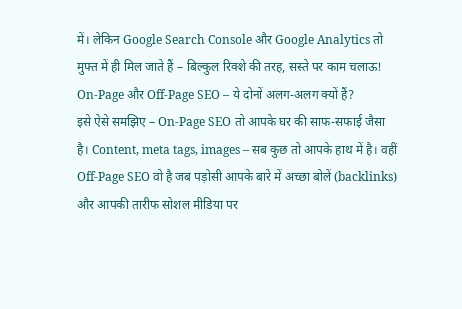में। लेकिन Google Search Console और Google Analytics तो मुफ्त में ही मिल जाते हैं – बिल्कुल रिक्शे की तरह, सस्ते पर काम चलाऊ!
On-Page और Off-Page SEO – ये दोनों अलग-अलग क्यों हैं?
इसे ऐसे समझिए – On-Page SEO तो आपके घर की साफ-सफाई जैसा है। Content, meta tags, images – सब कुछ तो आपके हाथ में है। वहीं Off-Page SEO वो है जब पड़ोसी आपके बारे में अच्छा बोलें (backlinks) और आपकी तारीफ सोशल मीडिया पर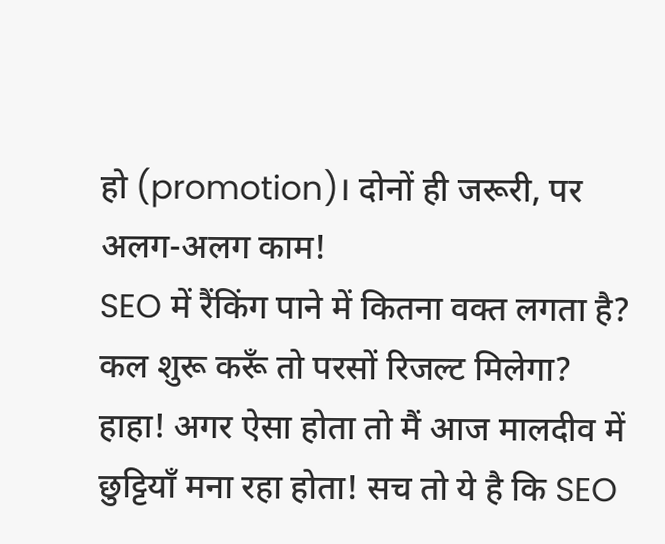हो (promotion)। दोनों ही जरूरी, पर अलग-अलग काम!
SEO में रैंकिंग पाने में कितना वक्त लगता है? कल शुरू करूँ तो परसों रिजल्ट मिलेगा?
हाहा! अगर ऐसा होता तो मैं आज मालदीव में छुट्टियाँ मना रहा होता! सच तो ये है कि SEO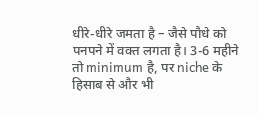धीरे-धीरे जमता है – जैसे पौधे को पनपने में वक्त लगता है। 3-6 महीने तो minimum है, पर niche के हिसाब से और भी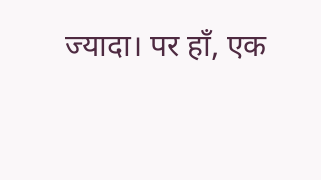ज्यादा। पर हाँ, एक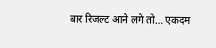बार रिजल्ट आने लगे तो… एकदम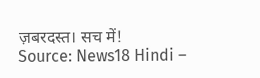ज़बरदस्त। सच में!
Source: News18 Hindi –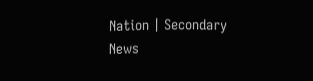Nation | Secondary News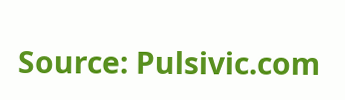Source: Pulsivic.com